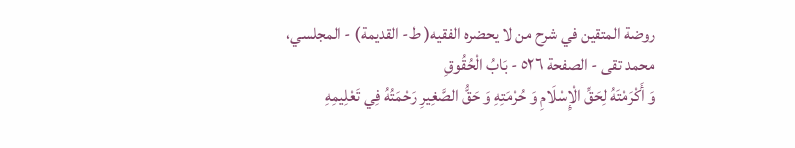روضة المتقين في شرح من لا يحضره الفقيه( ط- القديمة) - المجلسي، محمد تقى - الصفحة ٥٢٦ - بَابُ الْحُقُوقِ
وَ أَكْرَمْتَهُ لِحَقِّ الْإِسْلَامِ وَ حُرْمَتِهِ وَ حَقُّ الصَّغِيرِ رَحْمَتُهُ فِي تَعْلِيمِهِ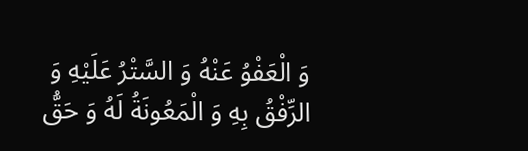وَ الْعَفْوُ عَنْهُ وَ السَّتْرُ عَلَيْهِ وَ الرِّفْقُ بِهِ وَ الْمَعُونَةُ لَهُ وَ حَقُّ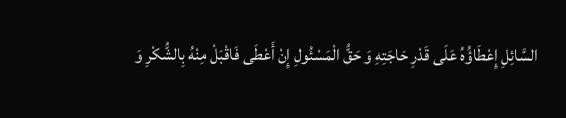السَّائِلِ إِعْطَاؤُهُ عَلَى قَدْرِ حَاجَتِهِ وَ حَقُّ الْمَسْئُولِ إِنْ أَعْطَى فَاقْبَلْ مِنْهُ بِالشُّكْرِ وَ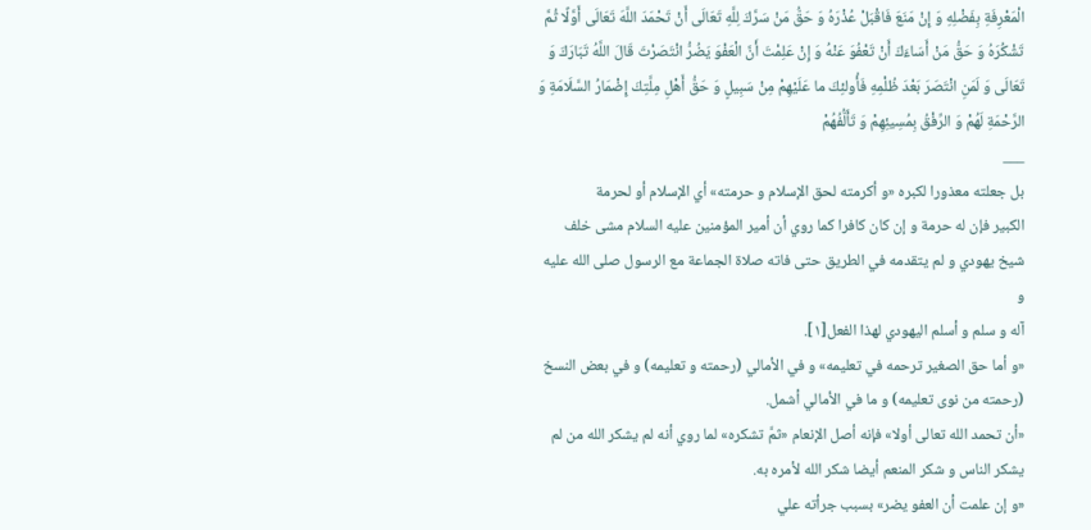الْمَعْرِفَةِ بِفَضْلِهِ وَ إِنْ مَنَعَ فَاقْبَلْ عُذْرَهُ وَ حَقُّ مَنْ سَرَّكَ لِلَّهِ تَعَالَى أَنْ تَحْمَدَ اللَّهَ تَعَالَى أَوَّلًا ثُمَّ تَشْكُرَهُ وَ حَقُّ مَنْ أَسَاءَكَ أَنْ تَعْفُوَ عَنْهُ وَ إِنْ عَلِمْتَ أَنَّ الْعَفْوَ يَضُرُّ انْتَصَرْتَ قَالَ اللَّهُ تَبَارَكَ وَ تَعَالَى وَ لَمَنِ انْتَصَرَ بَعْدَ ظُلْمِهِ فَأُولئِكَ ما عَلَيْهِمْ مِنْ سَبِيلٍ وَ حَقُّ أَهْلِ مِلَّتِكَ إِضْمَارُ السَّلَامَةِ وَ الرَّحْمَةِ لَهُمْ وَ الرِّفْقُ بِمُسِيئِهِمْ وَ تَأَلُّفُهُمْ
___
بل جعلته معذورا لكبره «و أكرمته لحق الإسلام و حرمته» أي الإسلام أو لحرمة
الكبير فإن له حرمة و إن كان كافرا كما روي أن أمير المؤمنين عليه السلام مشى خلف
شيخ يهودي و لم يتقدمه في الطريق حتى فاته صلاة الجماعة مع الرسول صلى الله عليه و
آله و سلم و أسلم اليهودي لهذا الفعل[١].
«و أما حق الصغير ترحمه في تعليمه» و في الأمالي (رحمته و تعليمه) و في بعض النسخ (رحمته من نوى تعليمه) و ما في الأمالي أشمل.
«أن تحمد الله تعالى أولا» فإنه أصل الإنعام «ثمَّ تشكره» لما روي أنه لم يشكر الله من لم يشكر الناس و شكر المنعم أيضا شكر الله لأمره به.
«و إن علمت أن العفو يضر» بسبب جرأته علي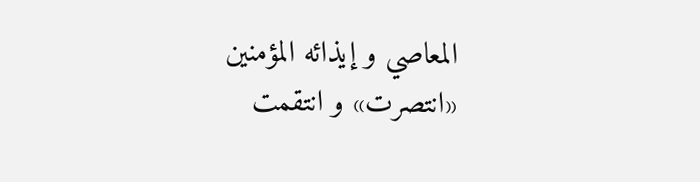المعاصي و إيذائه المؤمنين «انتصرت» و انتقمت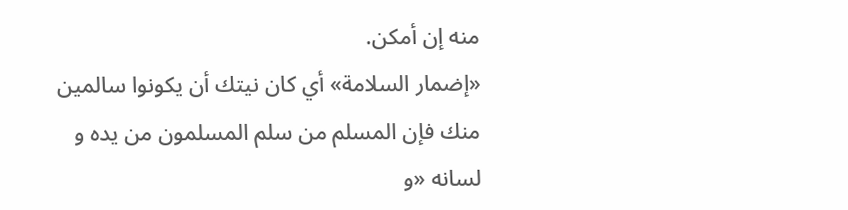منه إن أمكن.
«إضمار السلامة» أي كان نيتك أن يكونوا سالمين منك فإن المسلم من سلم المسلمون من يده و لسانه «و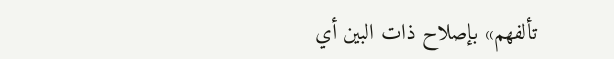تألفهم» بإصلاح ذات البين أي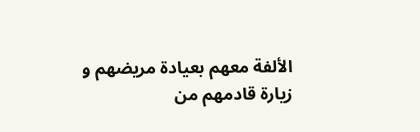الألفة معهم بعيادة مريضهم و زيارة قادمهم من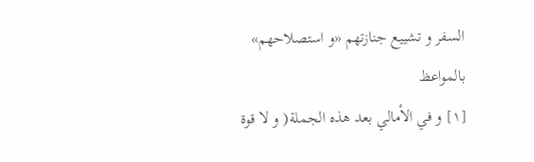السفر و تشييع جنازتهم «و استصلاحهم» بالمواعظ
[١] و في الأمالي بعد هذه الجملة( و لا قوة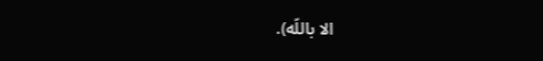الا باللّه).